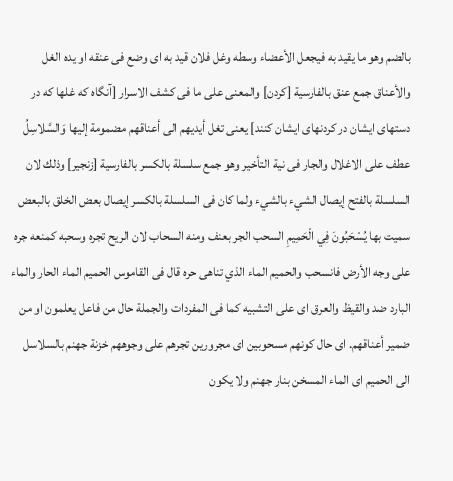بالضم وهو ما يقيد به فيجعل الأعضاء وسطه وغل فلان قيد به اى وضع فى عنقه او يده الغل والأعناق جمع عنق بالفارسية [كردن] والمعنى على ما فى كشف الاسرار [آنگاه كه غلها كه در دستهاى ايشان در كردنهاى ايشان كنند] يعنى تغل أيديهم الى أعناقهم مضمومة إليها وَالسَّلاسِلُ عطف على الاغلال والجار فى نية التأخير وهو جمع سلسلة بالكسر بالفارسية [زنجير] وذلك لان السلسلة بالفتح إيصال الشيء بالشيء ولما كان فى السلسلة بالكسر إيصال بعض الخلق بالبعض سميت بها يُسْحَبُونَ فِي الْحَمِيمِ السحب الجر بعنف ومنه السحاب لان الريح تجره وسحبه كمنعه جره على وجه الأرض فانسحب والحميم الماء الذي تناهى حره قال فى القاموس الحميم الماء الحار والماء البارد ضد والقيظ والعرق اى على التشبيه كما فى المفردات والجملة حال من فاعل يعلمون او من ضمير أعناقهم. اى حال كونهم مسحوبين اى مجرورين تجرهم على وجوههم خزنة جهنم بالسلاسل الى الحميم اى الماء المسخن بنار جهنم ولا يكون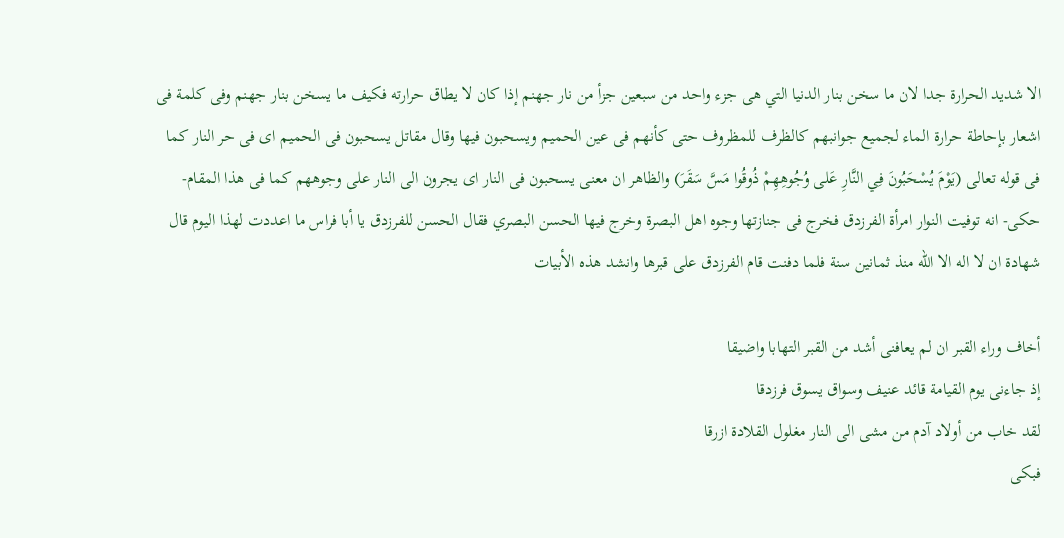الا شديد الحرارة جدا لان ما سخن بنار الدنيا التي هى جزء واحد من سبعين جزأ من نار جهنم إذا كان لا يطاق حرارته فكيف ما يسخن بنار جهنم وفى كلمة فى اشعار بإحاطة حرارة الماء لجميع جوانبهم كالظرف للمظروف حتى كأنهم فى عين الحميم ويسحبون فيها وقال مقاتل يسحبون فى الحميم اى فى حر النار كما فى قوله تعالى (يَوْمَ يُسْحَبُونَ فِي النَّارِ عَلى وُجُوهِهِمْ ذُوقُوا مَسَّ سَقَرَ) والظاهر ان معنى يسحبون فى النار اى يجرون الى النار على وجوههم كما فى هذا المقام- حكى- انه توفيت النوار امرأة الفرزدق فخرج فى جنازتها وجوه اهل البصرة وخرج فيها الحسن البصري فقال الحسن للفرزدق يا أبا فراس ما اعددت لهذا اليوم قال شهادة ان لا اله الا الله منذ ثمانين سنة فلما دفنت قام الفرزدق على قبرها وانشد هذه الأبيات

أخاف وراء القبر ان لم يعافنى أشد من القبر التهابا واضيقا
إذ جاءنى يوم القيامة قائد عنيف وسواق يسوق فرزدقا
لقد خاب من أولاد آدم من مشى الى النار مغلول القلادة ازرقا
فبكى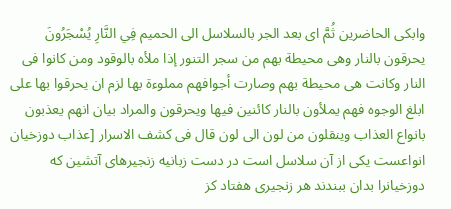وابكى الحاضرين ثُمَّ اى بعد الجر بالسلاسل الى الحميم فِي النَّارِ يُسْجَرُونَ يحرقون بالنار وهى محيطة بهم من سجر التنور إذا ملأه بالوقود ومن كانوا فى النار وكانت هى محيطة بهم وصارت أجوافهم مملوءة بها لزم ان يحرقوا بها على ابلغ الوجوه فهم يملأون بالنار كائنين فيها ويحرقون والمراد بيان انهم يعذبون بانواع العذاب وينقلون من لون الى لون قال فى كشف الاسرار [عذاب دوزخيان انواعست يكى از آن سلاسل است در دست زبانيه زنجيرهاى آتشين كه دوزخيانرا بدان ببندند هر زنجيرى هفتاد كز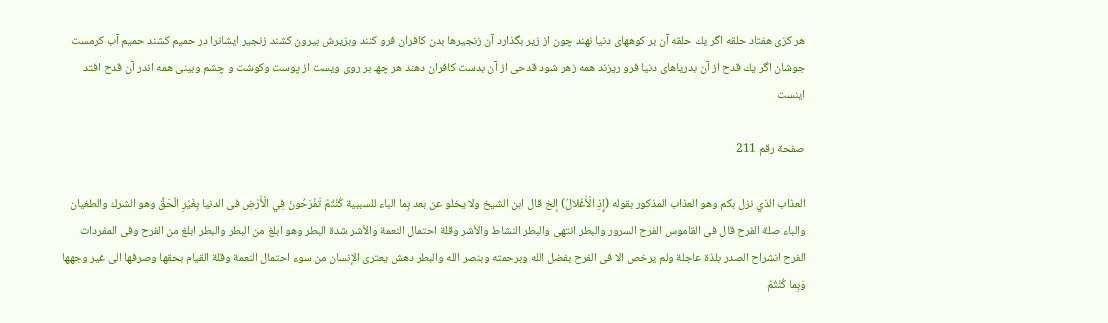هر كزى هفتاد حلقه اگر يك حلقه آن بر كوههاى دنيا نهند چون از زير بگذارد آن زنجيرها بدن كافران فرو كنند وبزيرش بيرون كشند زنجير ايشانرا در حميم كشند حميم آب كرمست جوشان اگر يك قدح از آن بدرياهاى دنيا فرو ريزند همه زهر شود قدحى از آن بدست كافران دهند هر چهـ بر روى ويست از پوست وكوشت و چشم وبينى همه اندر آن قدح افتد اينست

صفحة رقم 211

العذاب الذي نزل بكم وهو العذاب المذكور بقوله (إِذِ الْأَغْلالُ) إلخ قال ابن الشيخ ولا يخلو عن بعد بِما الباء للسببية كُنْتُمْ تَفْرَحُونَ فِي الْأَرْضِ فى الدنيا بِغَيْرِ الْحَقِّ وهو الشرك والطغيان والباء صلة الفرح قال فى القاموس الفرح السرور والبطر انتهى والبطر النشاط والأشر وقلة احتمال النعمة والأشر شدة البطر وهو ابلغ من البطر والبطر ابلغ من الفرح وفى المفردات الفرح انشراح الصدر بلذة عاجلة ولم يرخص الا فى الفرح بفضل الله وبرحمته وبنصر الله والبطر دهش يعترى الإنسان من سوء احتمال النعمة وقلة القيام بحقها وصرفها الى غير وجهها وَبِما كُنْتُمْ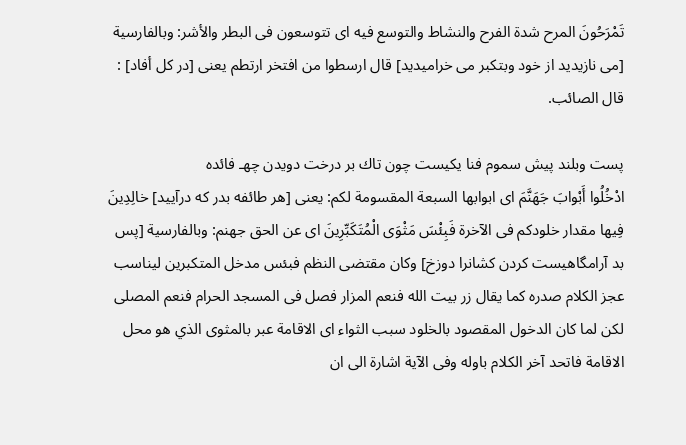تَمْرَحُونَ المرح شدة الفرح والنشاط والتوسع فيه اى تتوسعون فى البطر والأشر: وبالفارسية [مى نازيديد از خود وبتكبر مى خراميديد] قال ارسطوا من افتخر ارتطم يعنى [در كل أفاد] : قال الصائب.

پست وبلند پيش سموم فنا يكيست چون تاك بر درخت دويدن چهـ فائده
ادْخُلُوا أَبْوابَ جَهَنَّمَ اى ابوابها السبعة المقسومة لكم: يعنى [هر طائفه بدر كه درآييد] خالِدِينَ فِيها مقدار خلودكم فى الآخرة فَبِئْسَ مَثْوَى الْمُتَكَبِّرِينَ اى عن الحق جهنم: وبالفارسية [پس بد آرامگاهيست كردن كشانرا دوزخ] وكان مقتضى النظم فبئس مدخل المتكبرين ليناسب عجز الكلام صدره كما يقال زر بيت الله فنعم المزار فصل فى المسجد الحرام فنعم المصلى لكن لما كان الدخول المقصود بالخلود سبب الثواء اى الاقامة عبر بالمثوى الذي هو محل الاقامة فاتحد آخر الكلام باوله وفى الآية اشارة الى ان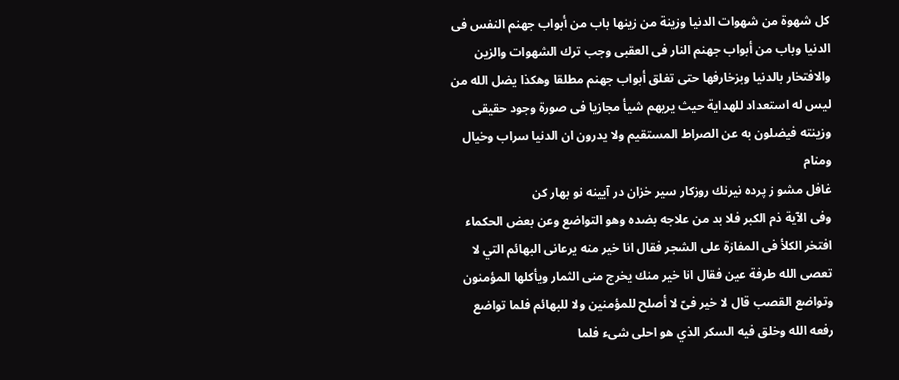كل شهوة من شهوات الدنيا وزينة من زينها باب من أبواب جهنم النفس فى الدنيا وباب من أبواب جهنم النار فى العقبى وجب ترك الشهوات والزين والافتخار بالدنيا وبزخارفها حتى تغلق أبواب جهنم مطلقا وهكذا يضل الله من ليس له استعداد للهداية حيث يريهم شيأ مجازيا فى صورة وجود حقيقى وزينته فيضلون به عن الصراط المستقيم ولا يدرون ان الدنيا سراب وخيال ومنام
غافل مشو ز پرده نيرنك روزكار سير خزان در آيينه نو بهار كن
وفى الآية ذم الكبر فلا بد من علاجه بضده وهو التواضع وعن بعض الحكماء افتخر الكلأ فى المفازة على الشجر فقال انا خير منه يرعانى البهائم التي لا تعصى الله طرفة عين فقال انا خير منك يخرج منى الثمار ويأكلها المؤمنون وتواضع القصب قال لا خير فىّ لا أصلح للمؤمنين ولا للبهائم فلما تواضع رفعه الله وخلق فيه السكر الذي هو احلى شىء فلما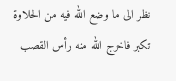نظر الى ما وضع الله فيه من الحلاوة تكبر فاخرج الله منه رأس القصب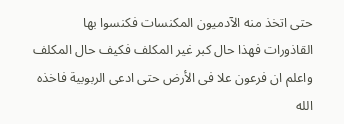حتى اتخذ منه الآدميون المكنسات فكنسوا بها القاذورات فهذا حال كبر غير المكلف فكيف حال المكلف واعلم ان فرعون علا فى الأرض حتى ادعى الربوبية فاخذه الله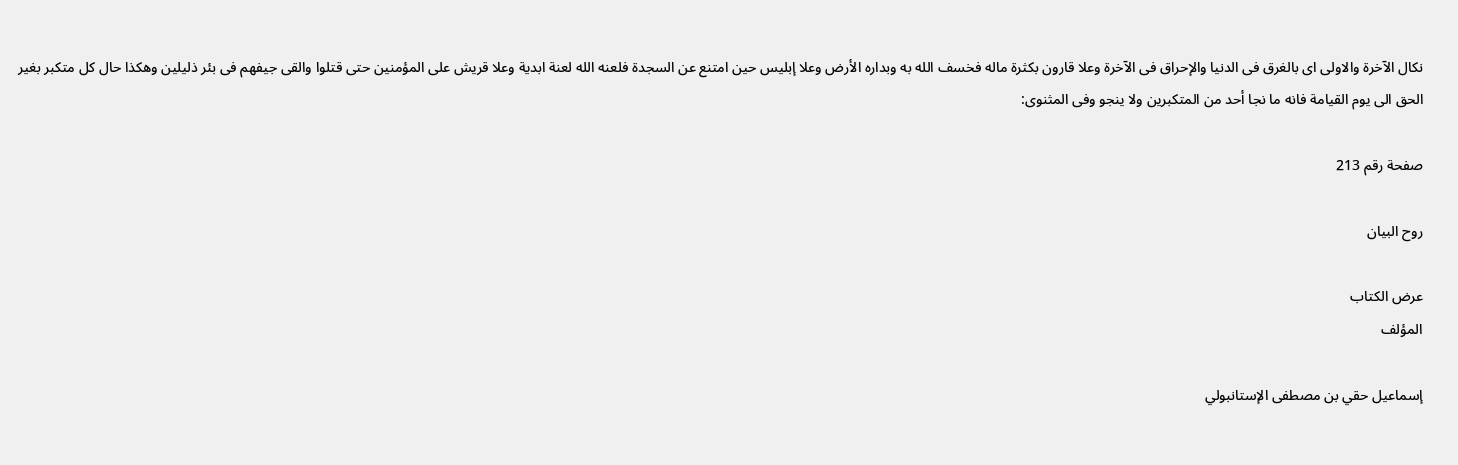نكال الآخرة والاولى اى بالغرق فى الدنيا والإحراق فى الآخرة وعلا قارون بكثرة ماله فخسف الله به وبداره الأرض وعلا إبليس حين امتنع عن السجدة فلعنه الله لعنة ابدية وعلا قريش على المؤمنين حتى قتلوا والقى جيفهم فى بئر ذليلين وهكذا حال كل متكبر بغير الحق الى يوم القيامة فانه ما نجا أحد من المتكبرين ولا ينجو وفى المثنوى:

صفحة رقم 213

روح البيان

عرض الكتاب
المؤلف

إسماعيل حقي بن مصطفى الإستانبولي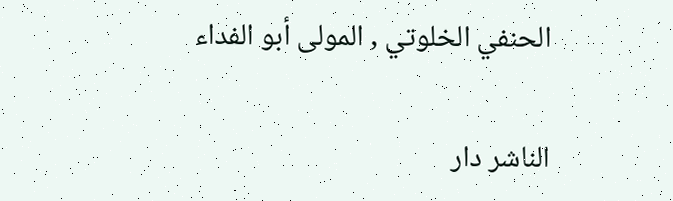الحنفي الخلوتي , المولى أبو الفداء

الناشر دار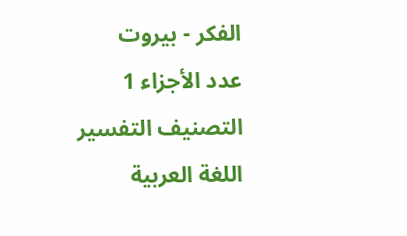الفكر - بيروت
عدد الأجزاء 1
التصنيف التفسير
اللغة العربية